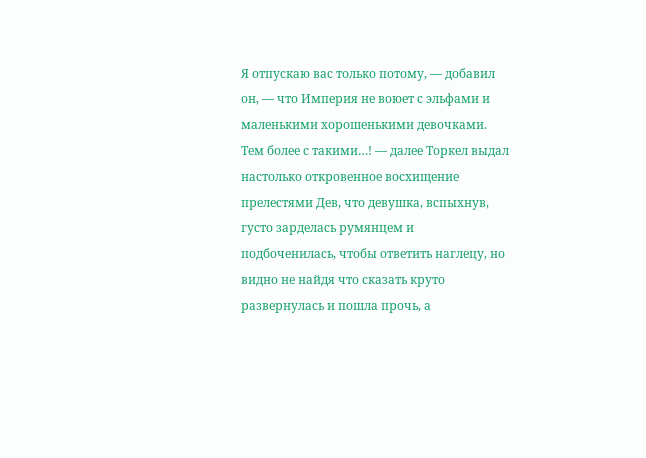Я отпускаю вас только потому, — добавил он, — что Империя не воюет с эльфами и маленькими хорошенькими девочками. Тем более с такими…! — далее Торкел выдал настолько откровенное восхищение прелестями Дев, что девушка, вспыхнув, густо зарделась румянцем и подбоченилась, чтобы ответить наглецу, но видно не найдя что сказать круто развернулась и пошла прочь, а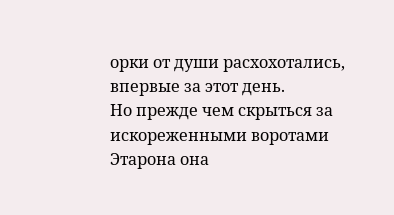орки от души расхохотались, впервые за этот день.
Но прежде чем скрыться за искореженными воротами Этарона она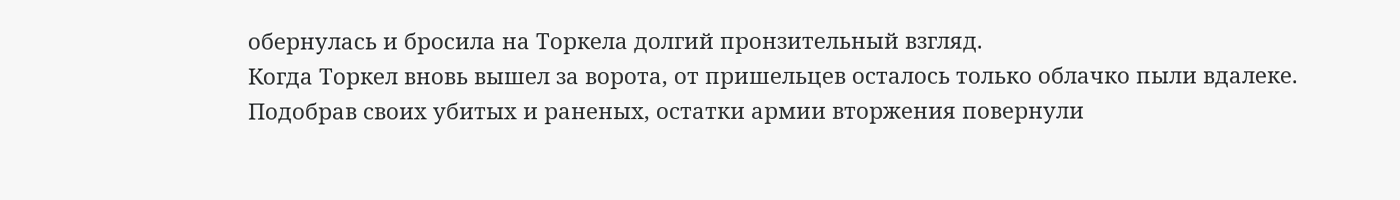обернулась и бросила на Торкела долгий пронзительный взгляд.
Когда Торкел вновь вышел за ворота, от пришельцев осталось только облачко пыли вдалеке.
Подобрав своих убитых и раненых, остатки армии вторжения повернули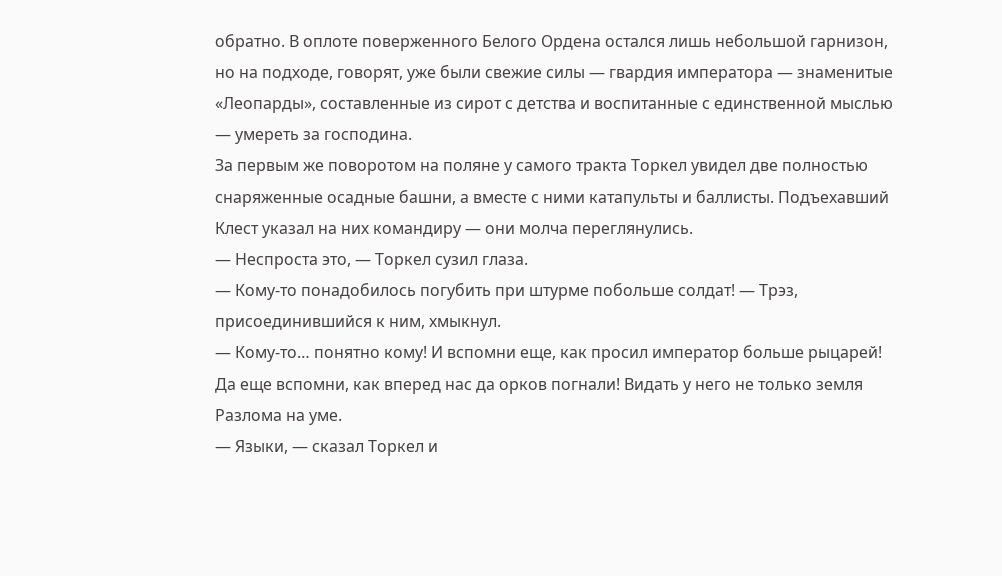обратно. В оплоте поверженного Белого Ордена остался лишь небольшой гарнизон, но на подходе, говорят, уже были свежие силы — гвардия императора — знаменитые «Леопарды», составленные из сирот с детства и воспитанные с единственной мыслью — умереть за господина.
За первым же поворотом на поляне у самого тракта Торкел увидел две полностью снаряженные осадные башни, а вместе с ними катапульты и баллисты. Подъехавший Клест указал на них командиру — они молча переглянулись.
— Неспроста это, — Торкел сузил глаза.
— Кому-то понадобилось погубить при штурме побольше солдат! — Трэз, присоединившийся к ним, хмыкнул.
— Кому-то… понятно кому! И вспомни еще, как просил император больше рыцарей! Да еще вспомни, как вперед нас да орков погнали! Видать у него не только земля Разлома на уме.
— Языки, — сказал Торкел и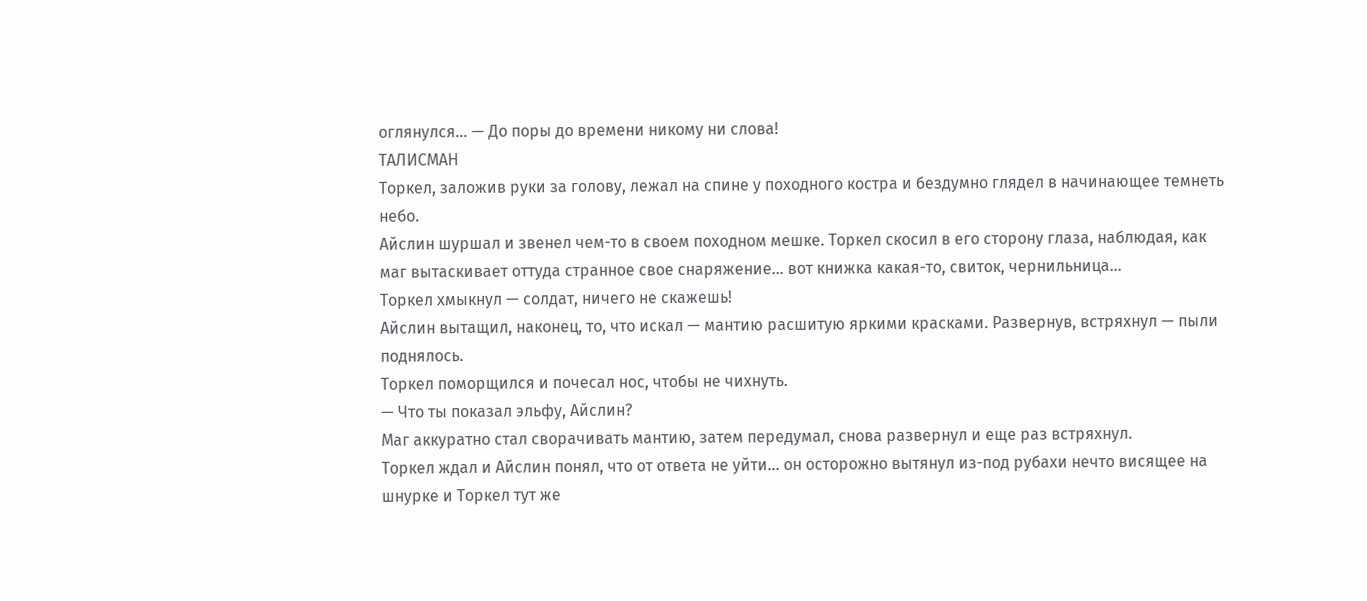оглянулся… — До поры до времени никому ни слова!
ТАЛИСМАН
Торкел, заложив руки за голову, лежал на спине у походного костра и бездумно глядел в начинающее темнеть небо.
Айслин шуршал и звенел чем-то в своем походном мешке. Торкел скосил в его сторону глаза, наблюдая, как маг вытаскивает оттуда странное свое снаряжение… вот книжка какая-то, свиток, чернильница…
Торкел хмыкнул — солдат, ничего не скажешь!
Айслин вытащил, наконец, то, что искал — мантию расшитую яркими красками. Развернув, встряхнул — пыли поднялось.
Торкел поморщился и почесал нос, чтобы не чихнуть.
— Что ты показал эльфу, Айслин?
Маг аккуратно стал сворачивать мантию, затем передумал, снова развернул и еще раз встряхнул.
Торкел ждал и Айслин понял, что от ответа не уйти… он осторожно вытянул из-под рубахи нечто висящее на шнурке и Торкел тут же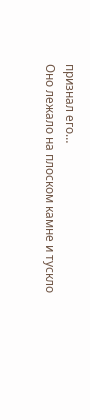признал его…
Оно лежало на плоском камне и тускло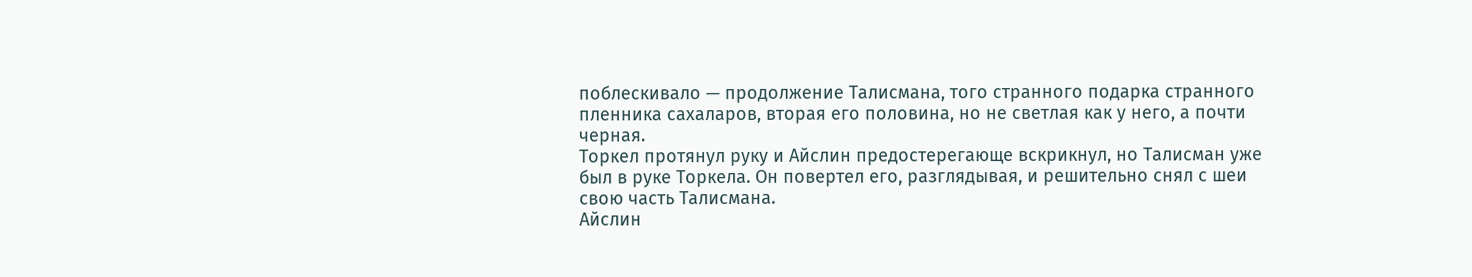поблескивало — продолжение Талисмана, того странного подарка странного пленника сахаларов, вторая его половина, но не светлая как у него, а почти черная.
Торкел протянул руку и Айслин предостерегающе вскрикнул, но Талисман уже был в руке Торкела. Он повертел его, разглядывая, и решительно снял с шеи свою часть Талисмана.
Айслин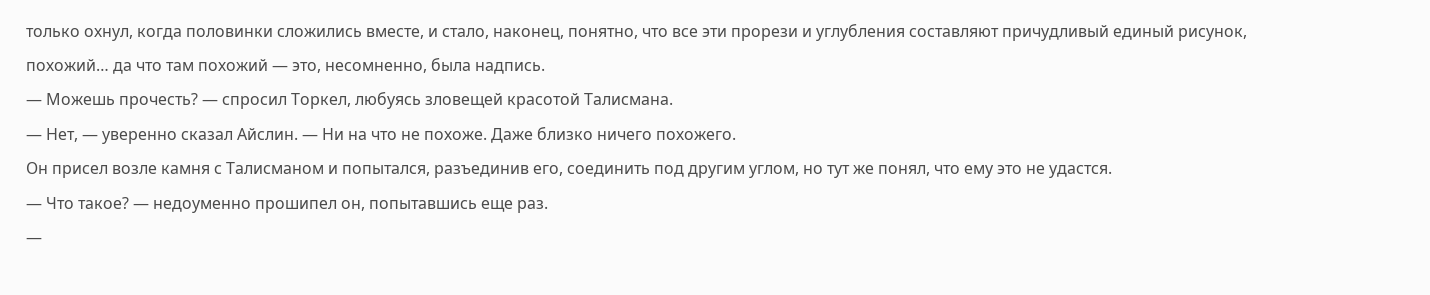только охнул, когда половинки сложились вместе, и стало, наконец, понятно, что все эти прорези и углубления составляют причудливый единый рисунок, похожий… да что там похожий — это, несомненно, была надпись.
— Можешь прочесть? — спросил Торкел, любуясь зловещей красотой Талисмана.
— Нет, — уверенно сказал Айслин. — Ни на что не похоже. Даже близко ничего похожего.
Он присел возле камня с Талисманом и попытался, разъединив его, соединить под другим углом, но тут же понял, что ему это не удастся.
— Что такое? — недоуменно прошипел он, попытавшись еще раз.
—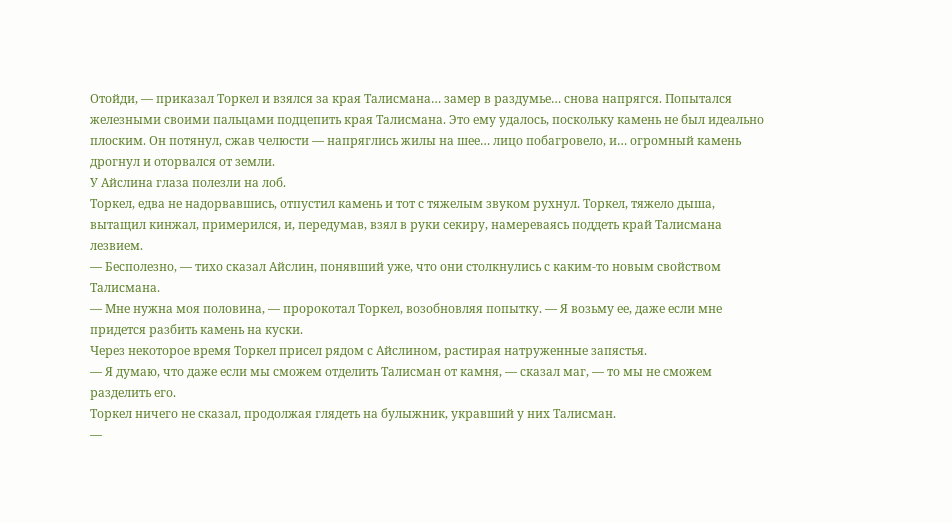Отойди, — приказал Торкел и взялся за края Талисмана… замер в раздумье… снова напрягся. Попытался железными своими пальцами подцепить края Талисмана. Это ему удалось, поскольку камень не был идеально плоским. Он потянул, сжав челюсти — напряглись жилы на шее… лицо побагровело, и… огромный камень дрогнул и оторвался от земли.
У Айслина глаза полезли на лоб.
Торкел, едва не надорвавшись, отпустил камень и тот с тяжелым звуком рухнул. Торкел, тяжело дыша, вытащил кинжал, примерился, и, передумав, взял в руки секиру, намереваясь поддеть край Талисмана лезвием.
— Бесполезно, — тихо сказал Айслин, понявший уже, что они столкнулись с каким-то новым свойством Талисмана.
— Мне нужна моя половина, — пророкотал Торкел, возобновляя попытку. — Я возьму ее, даже если мне придется разбить камень на куски.
Через некоторое время Торкел присел рядом с Айслином, растирая натруженные запястья.
— Я думаю, что даже если мы сможем отделить Талисман от камня, — сказал маг, — то мы не сможем разделить его.
Торкел ничего не сказал, продолжая глядеть на булыжник, укравший у них Талисман.
—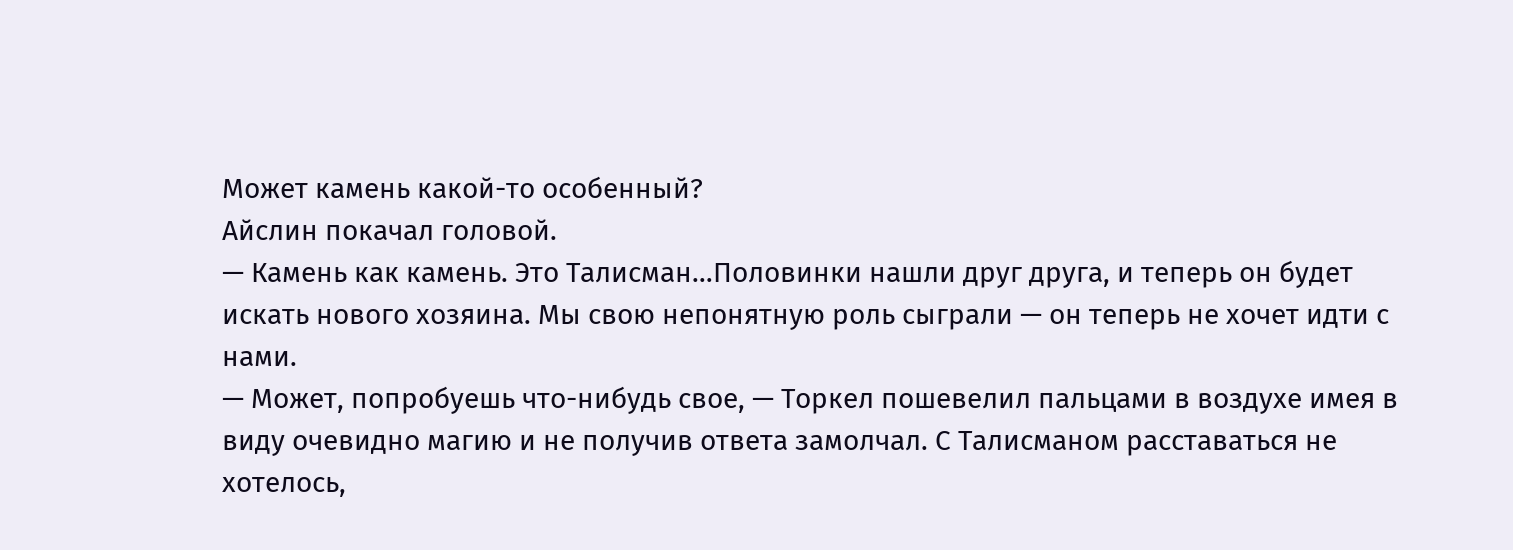Может камень какой-то особенный?
Айслин покачал головой.
— Камень как камень. Это Талисман…Половинки нашли друг друга, и теперь он будет искать нового хозяина. Мы свою непонятную роль сыграли — он теперь не хочет идти с нами.
— Может, попробуешь что-нибудь свое, — Торкел пошевелил пальцами в воздухе имея в виду очевидно магию и не получив ответа замолчал. С Талисманом расставаться не хотелось,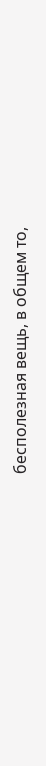бесполезная вещь, в общем то,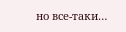но все-таки…